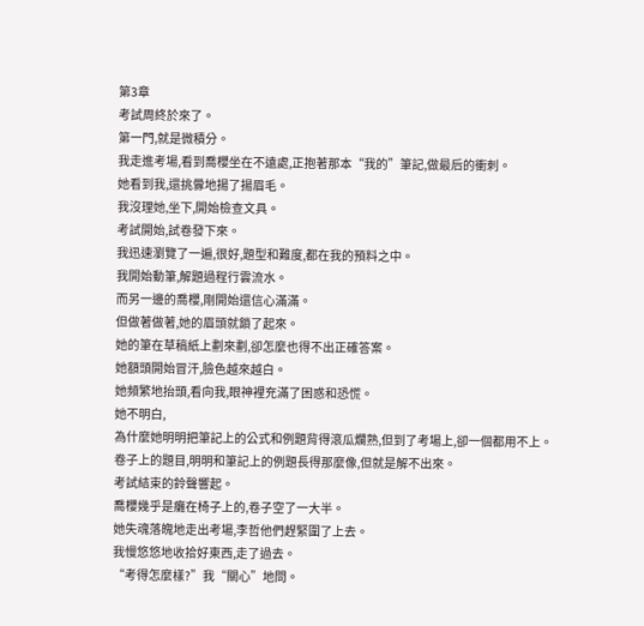第3章
考試周終於來了。
第一門,就是微積分。
我走進考場,看到喬櫻坐在不遠處,正抱著那本“我的”筆記,做最后的衝刺。
她看到我,還挑釁地揚了揚眉毛。
我沒理她,坐下,開始檢查文具。
考試開始,試卷發下來。
我迅速瀏覽了一遍,很好,題型和難度,都在我的預料之中。
我開始動筆,解題過程行雲流水。
而另一邊的喬櫻,剛開始還信心滿滿。
但做著做著,她的眉頭就鎖了起來。
她的筆在草稿紙上劃來劃,卻怎麼也得不出正確答案。
她額頭開始冒汗,臉色越來越白。
她頻繁地抬頭,看向我,眼神裡充滿了困惑和恐慌。
她不明白,
為什麼她明明把筆記上的公式和例題背得滾瓜爛熟,但到了考場上,卻一個都用不上。
卷子上的題目,明明和筆記上的例題長得那麼像,但就是解不出來。
考試結束的鈴聲響起。
喬櫻幾乎是癱在椅子上的,卷子空了一大半。
她失魂落魄地走出考場,李哲他們趕緊圍了上去。
我慢悠悠地收拾好東西,走了過去。
“考得怎麼樣?”我“關心”地問。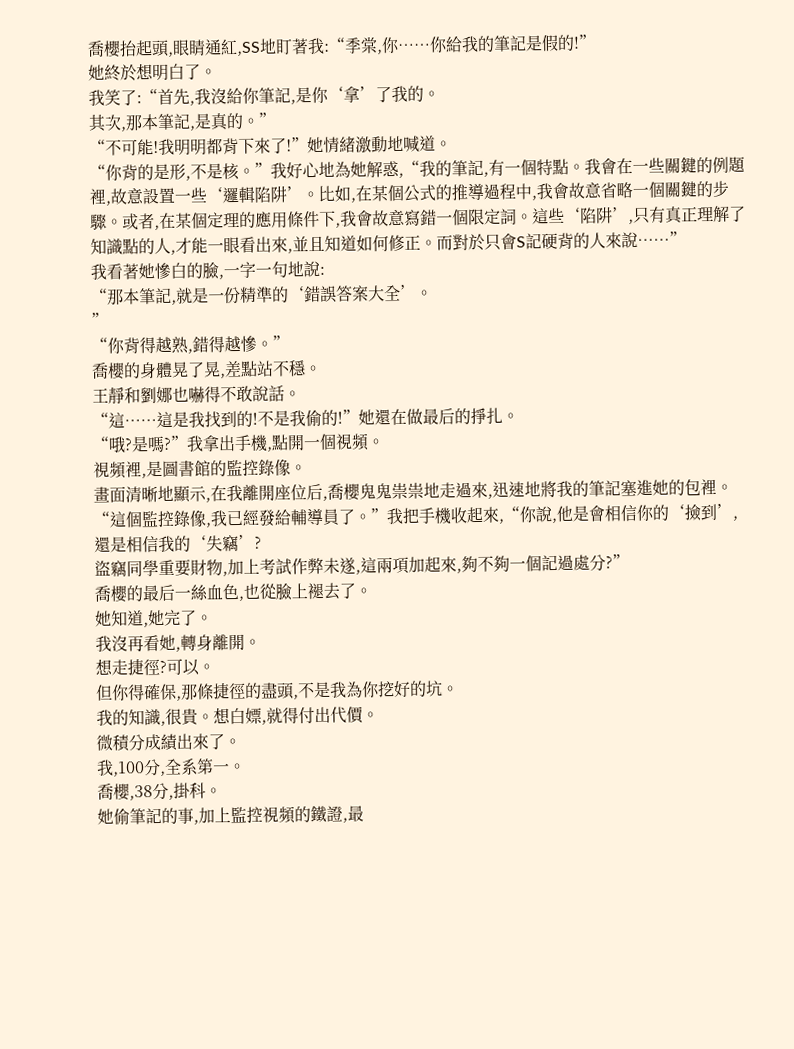喬櫻抬起頭,眼睛通紅,SS地盯著我:“季棠,你……你給我的筆記是假的!”
她終於想明白了。
我笑了:“首先,我沒給你筆記,是你‘拿’了我的。
其次,那本筆記,是真的。”
“不可能!我明明都背下來了!”她情緒激動地喊道。
“你背的是形,不是核。”我好心地為她解惑,“我的筆記,有一個特點。我會在一些關鍵的例題裡,故意設置一些‘邏輯陷阱’。比如,在某個公式的推導過程中,我會故意省略一個關鍵的步驟。或者,在某個定理的應用條件下,我會故意寫錯一個限定詞。這些‘陷阱’,只有真正理解了知識點的人,才能一眼看出來,並且知道如何修正。而對於只會S記硬背的人來說……”
我看著她慘白的臉,一字一句地說:
“那本筆記,就是一份精準的‘錯誤答案大全’。
”
“你背得越熟,錯得越慘。”
喬櫻的身體晃了晃,差點站不穩。
王靜和劉娜也嚇得不敢說話。
“這……這是我找到的!不是我偷的!”她還在做最后的掙扎。
“哦?是嗎?”我拿出手機,點開一個視頻。
視頻裡,是圖書館的監控錄像。
畫面清晰地顯示,在我離開座位后,喬櫻鬼鬼祟祟地走過來,迅速地將我的筆記塞進她的包裡。
“這個監控錄像,我已經發給輔導員了。”我把手機收起來,“你說,他是會相信你的‘撿到’,還是相信我的‘失竊’?
盜竊同學重要財物,加上考試作弊未遂,這兩項加起來,夠不夠一個記過處分?”
喬櫻的最后一絲血色,也從臉上褪去了。
她知道,她完了。
我沒再看她,轉身離開。
想走捷徑?可以。
但你得確保,那條捷徑的盡頭,不是我為你挖好的坑。
我的知識,很貴。想白嫖,就得付出代價。
微積分成績出來了。
我,100分,全系第一。
喬櫻,38分,掛科。
她偷筆記的事,加上監控視頻的鐵證,最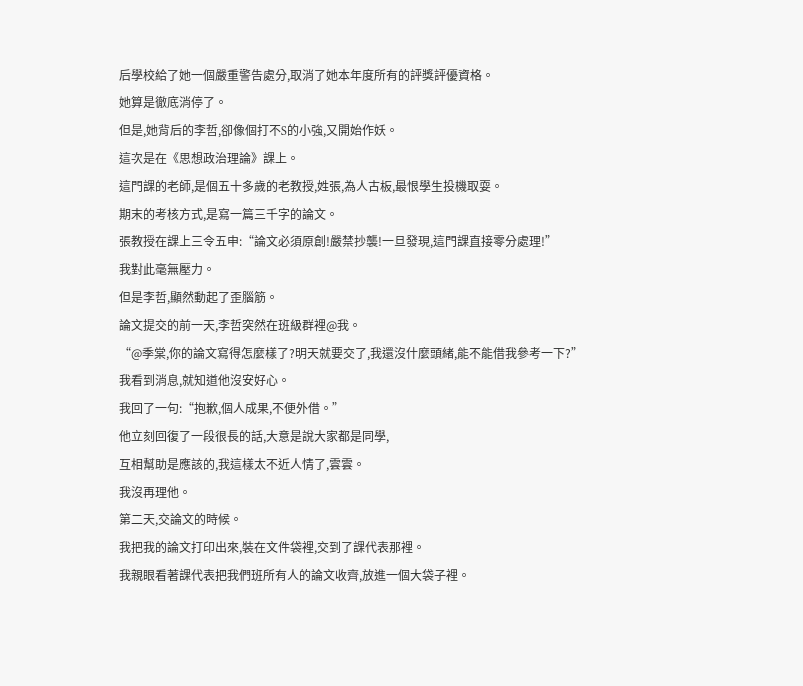后學校給了她一個嚴重警告處分,取消了她本年度所有的評獎評優資格。
她算是徹底消停了。
但是,她背后的李哲,卻像個打不S的小強,又開始作妖。
這次是在《思想政治理論》課上。
這門課的老師,是個五十多歲的老教授,姓張,為人古板,最恨學生投機取耍。
期末的考核方式,是寫一篇三千字的論文。
張教授在課上三令五申:“論文必須原創!嚴禁抄襲!一旦發現,這門課直接零分處理!”
我對此毫無壓力。
但是李哲,顯然動起了歪腦筋。
論文提交的前一天,李哲突然在班級群裡@我。
“@季棠,你的論文寫得怎麼樣了?明天就要交了,我還沒什麼頭緒,能不能借我參考一下?”
我看到消息,就知道他沒安好心。
我回了一句:“抱歉,個人成果,不便外借。”
他立刻回復了一段很長的話,大意是說大家都是同學,
互相幫助是應該的,我這樣太不近人情了,雲雲。
我沒再理他。
第二天,交論文的時候。
我把我的論文打印出來,裝在文件袋裡,交到了課代表那裡。
我親眼看著課代表把我們班所有人的論文收齊,放進一個大袋子裡。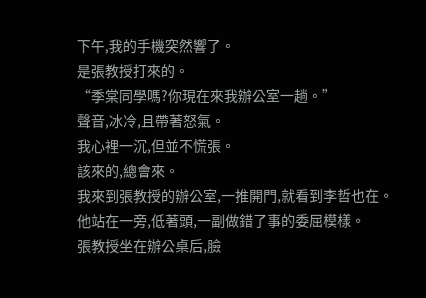下午,我的手機突然響了。
是張教授打來的。
“季棠同學嗎?你現在來我辦公室一趟。”
聲音,冰冷,且帶著怒氣。
我心裡一沉,但並不慌張。
該來的,總會來。
我來到張教授的辦公室,一推開門,就看到李哲也在。
他站在一旁,低著頭,一副做錯了事的委屈模樣。
張教授坐在辦公桌后,臉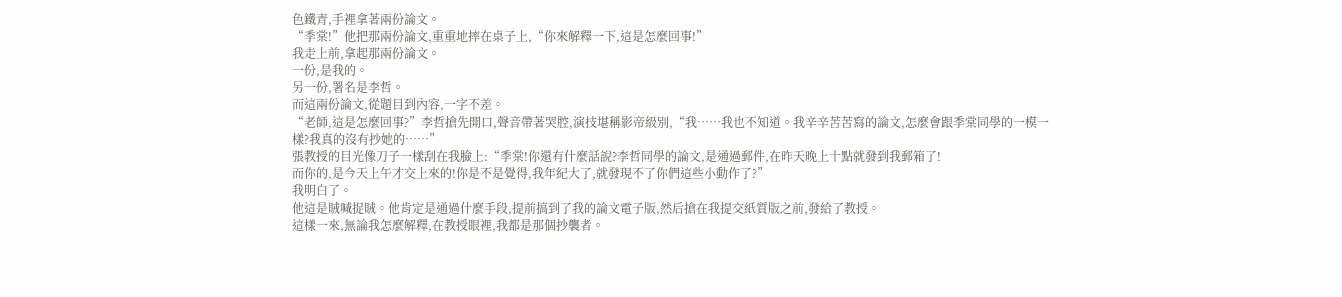色鐵青,手裡拿著兩份論文。
“季棠!”他把那兩份論文,重重地摔在桌子上,“你來解釋一下,這是怎麼回事!”
我走上前,拿起那兩份論文。
一份,是我的。
另一份,署名是李哲。
而這兩份論文,從題目到內容,一字不差。
“老師,這是怎麼回事?”李哲搶先開口,聲音帶著哭腔,演技堪稱影帝級別,“我……我也不知道。我辛辛苦苦寫的論文,怎麼會跟季棠同學的一模一樣?我真的沒有抄她的……”
張教授的目光像刀子一樣刮在我臉上:“季棠!你還有什麼話說?李哲同學的論文,是通過郵件,在昨天晚上十點就發到我郵箱了!
而你的,是今天上午才交上來的!你是不是覺得,我年紀大了,就發現不了你們這些小動作了?”
我明白了。
他這是賊喊捉賊。他肯定是通過什麼手段,提前搞到了我的論文電子版,然后搶在我提交紙質版之前,發給了教授。
這樣一來,無論我怎麼解釋,在教授眼裡,我都是那個抄襲者。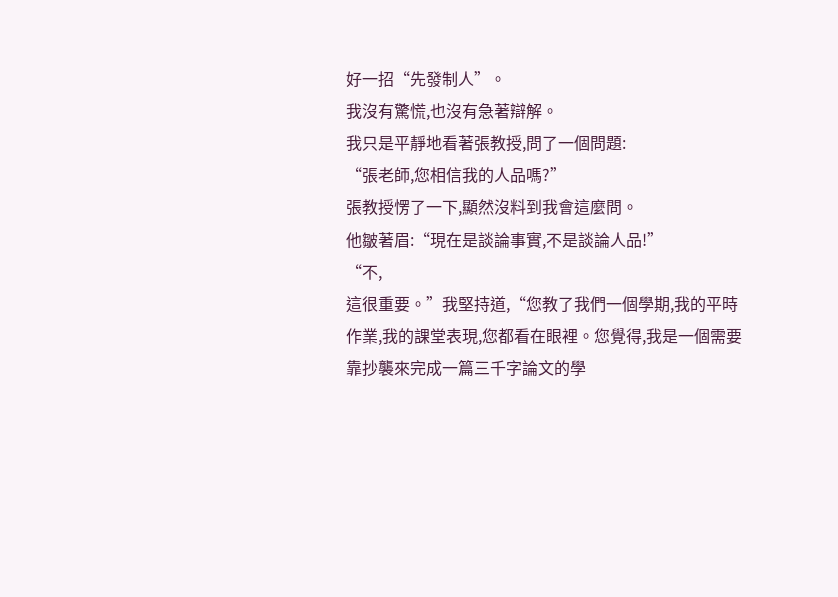好一招“先發制人”。
我沒有驚慌,也沒有急著辯解。
我只是平靜地看著張教授,問了一個問題:
“張老師,您相信我的人品嗎?”
張教授愣了一下,顯然沒料到我會這麼問。
他皺著眉:“現在是談論事實,不是談論人品!”
“不,
這很重要。”我堅持道,“您教了我們一個學期,我的平時作業,我的課堂表現,您都看在眼裡。您覺得,我是一個需要靠抄襲來完成一篇三千字論文的學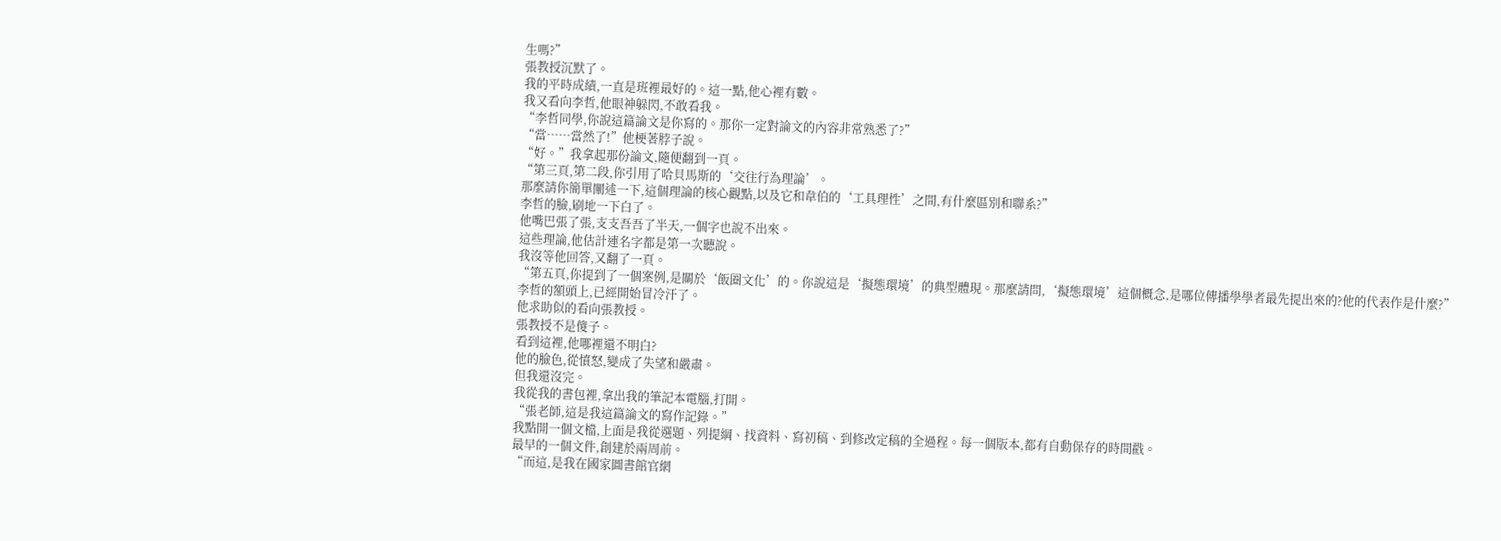生嗎?”
張教授沉默了。
我的平時成績,一直是班裡最好的。這一點,他心裡有數。
我又看向李哲,他眼神躲閃,不敢看我。
“李哲同學,你說這篇論文是你寫的。那你一定對論文的內容非常熟悉了?”
“當……當然了!”他梗著脖子說。
“好。”我拿起那份論文,隨便翻到一頁。
“第三頁,第二段,你引用了哈貝馬斯的‘交往行為理論’。
那麼請你簡單闡述一下,這個理論的核心觀點,以及它和韋伯的‘工具理性’之間,有什麼區別和聯系?”
李哲的臉,刷地一下白了。
他嘴巴張了張,支支吾吾了半天,一個字也說不出來。
這些理論,他估計連名字都是第一次聽說。
我沒等他回答,又翻了一頁。
“第五頁,你提到了一個案例,是關於‘飯圈文化’的。你說這是‘擬態環境’的典型體現。那麼請問,‘擬態環境’這個概念,是哪位傳播學學者最先提出來的?他的代表作是什麼?”
李哲的額頭上,已經開始冒冷汗了。
他求助似的看向張教授。
張教授不是傻子。
看到這裡,他哪裡還不明白?
他的臉色,從憤怒,變成了失望和嚴肅。
但我還沒完。
我從我的書包裡,拿出我的筆記本電腦,打開。
“張老師,這是我這篇論文的寫作記錄。”
我點開一個文檔,上面是我從選題、列提綱、找資料、寫初稿、到修改定稿的全過程。每一個版本,都有自動保存的時間戳。
最早的一個文件,創建於兩周前。
“而這,是我在國家圖書館官網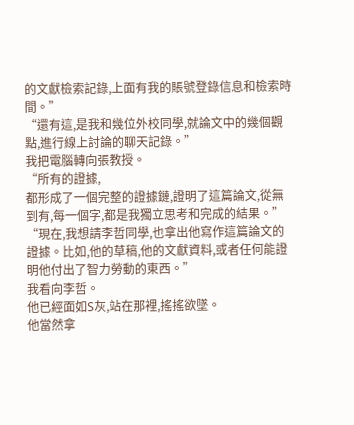的文獻檢索記錄,上面有我的賬號登錄信息和檢索時間。”
“還有這,是我和幾位外校同學,就論文中的幾個觀點,進行線上討論的聊天記錄。”
我把電腦轉向張教授。
“所有的證據,
都形成了一個完整的證據鏈,證明了這篇論文,從無到有,每一個字,都是我獨立思考和完成的結果。”
“現在,我想請李哲同學,也拿出他寫作這篇論文的證據。比如,他的草稿,他的文獻資料,或者任何能證明他付出了智力勞動的東西。”
我看向李哲。
他已經面如S灰,站在那裡,搖搖欲墜。
他當然拿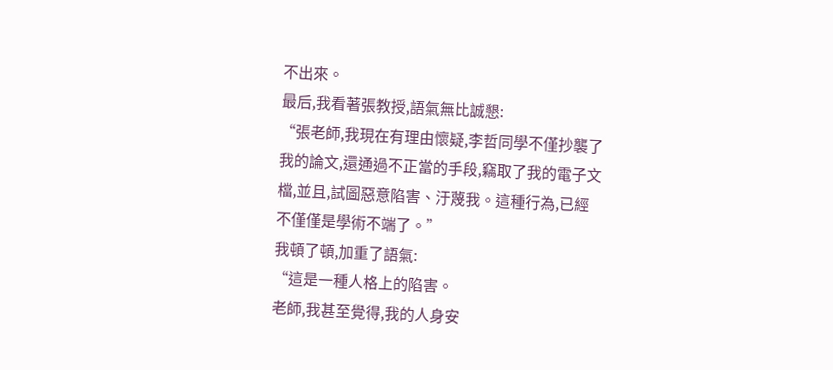不出來。
最后,我看著張教授,語氣無比誠懇:
“張老師,我現在有理由懷疑,李哲同學不僅抄襲了我的論文,還通過不正當的手段,竊取了我的電子文檔,並且,試圖惡意陷害、汙蔑我。這種行為,已經不僅僅是學術不端了。”
我頓了頓,加重了語氣:
“這是一種人格上的陷害。
老師,我甚至覺得,我的人身安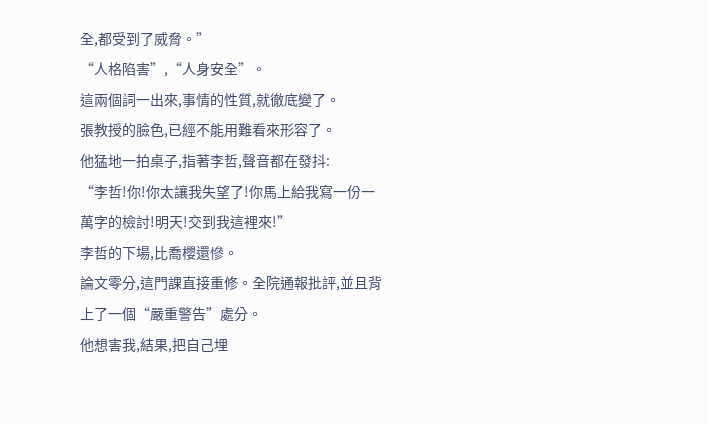全,都受到了威脅。”
“人格陷害”,“人身安全”。
這兩個詞一出來,事情的性質,就徹底變了。
張教授的臉色,已經不能用難看來形容了。
他猛地一拍桌子,指著李哲,聲音都在發抖:
“李哲!你!你太讓我失望了!你馬上給我寫一份一萬字的檢討!明天!交到我這裡來!”
李哲的下場,比喬櫻還慘。
論文零分,這門課直接重修。全院通報批評,並且背上了一個“嚴重警告”處分。
他想害我,結果,把自己埋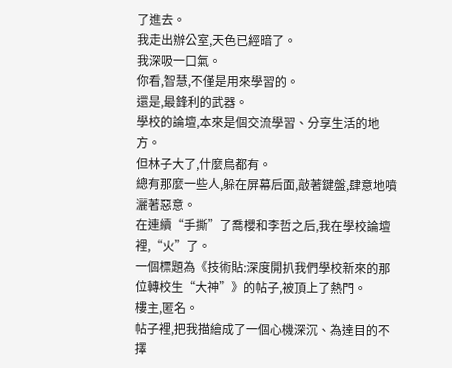了進去。
我走出辦公室,天色已經暗了。
我深吸一口氣。
你看,智慧,不僅是用來學習的。
還是,最鋒利的武器。
學校的論壇,本來是個交流學習、分享生活的地方。
但林子大了,什麼鳥都有。
總有那麼一些人,躲在屏幕后面,敲著鍵盤,肆意地噴灑著惡意。
在連續“手撕”了喬櫻和李哲之后,我在學校論壇裡,“火”了。
一個標題為《技術貼:深度開扒我們學校新來的那位轉校生“大神”》的帖子,被頂上了熱門。
樓主,匿名。
帖子裡,把我描繪成了一個心機深沉、為達目的不擇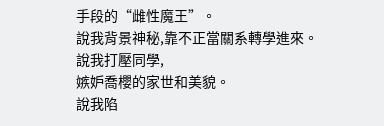手段的“雌性魔王”。
說我背景神秘,靠不正當關系轉學進來。
說我打壓同學,
嫉妒喬櫻的家世和美貌。
說我陷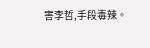害李哲,手段毒辣。